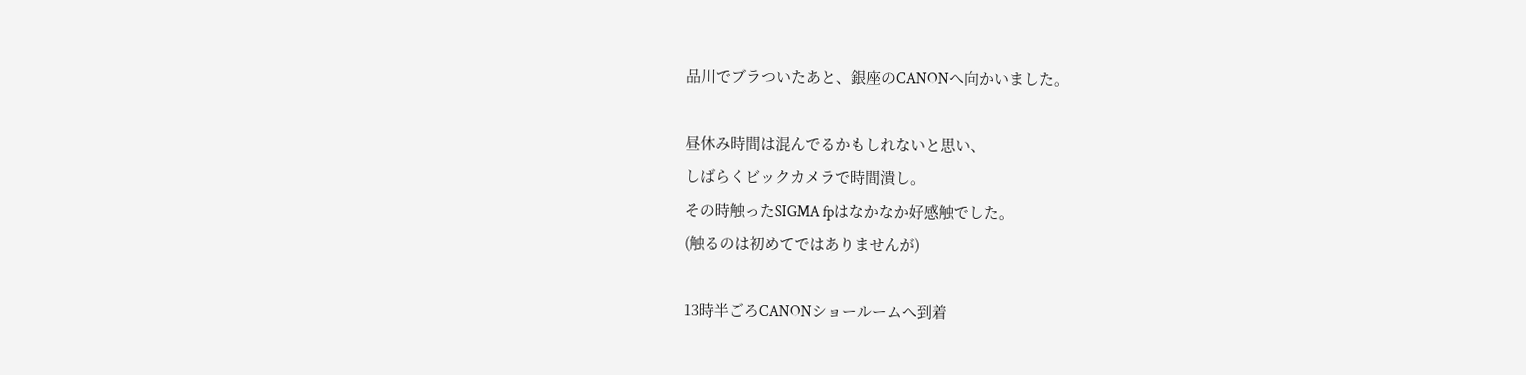品川でブラついたあと、銀座のCANONへ向かいました。

昼休み時間は混んでるかもしれないと思い、
しばらくビックカメラで時間潰し。
その時触ったSIGMA fpはなかなか好感触でした。
(触るのは初めてではありませんが)

13時半ごろCANONショールームへ到着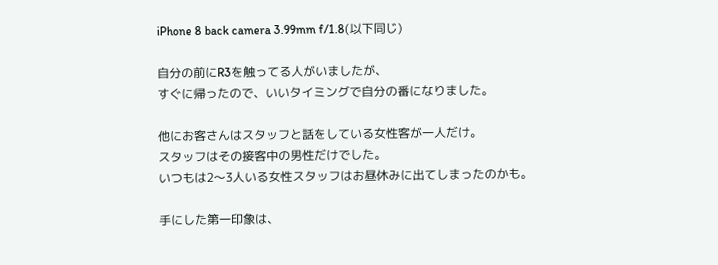iPhone 8 back camera 3.99mm f/1.8(以下同じ)

自分の前にR3を触ってる人がいましたが、
すぐに帰ったので、いいタイミングで自分の番になりました。

他にお客さんはスタッフと話をしている女性客が一人だけ。
スタッフはその接客中の男性だけでした。
いつもは2〜3人いる女性スタッフはお昼休みに出てしまったのかも。

手にした第一印象は、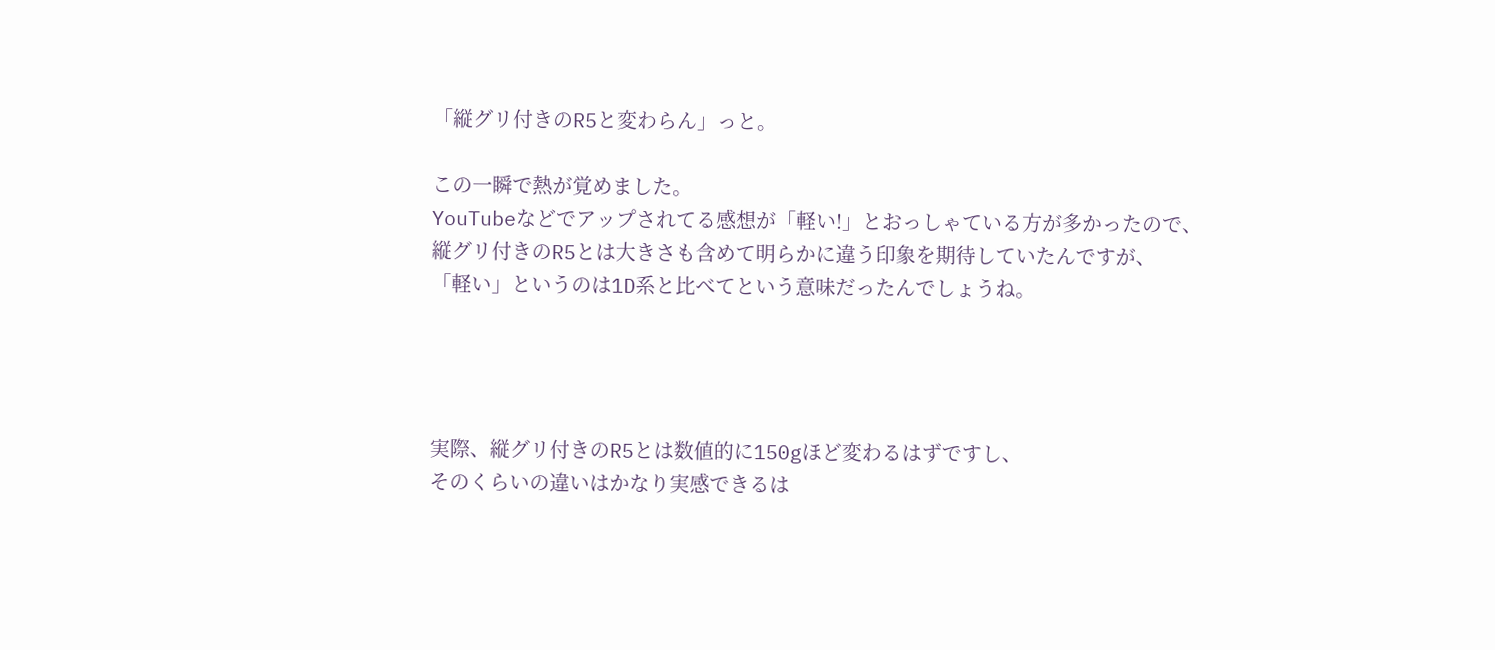「縦グリ付きのR5と変わらん」っと。

この一瞬で熱が覚めました。
YouTubeなどでアップされてる感想が「軽い!」とおっしゃている方が多かったので、
縦グリ付きのR5とは大きさも含めて明らかに違う印象を期待していたんですが、
「軽い」というのは1D系と比べてという意味だったんでしょうね。




実際、縦グリ付きのR5とは数値的に150gほど変わるはずですし、
そのくらいの違いはかなり実感できるは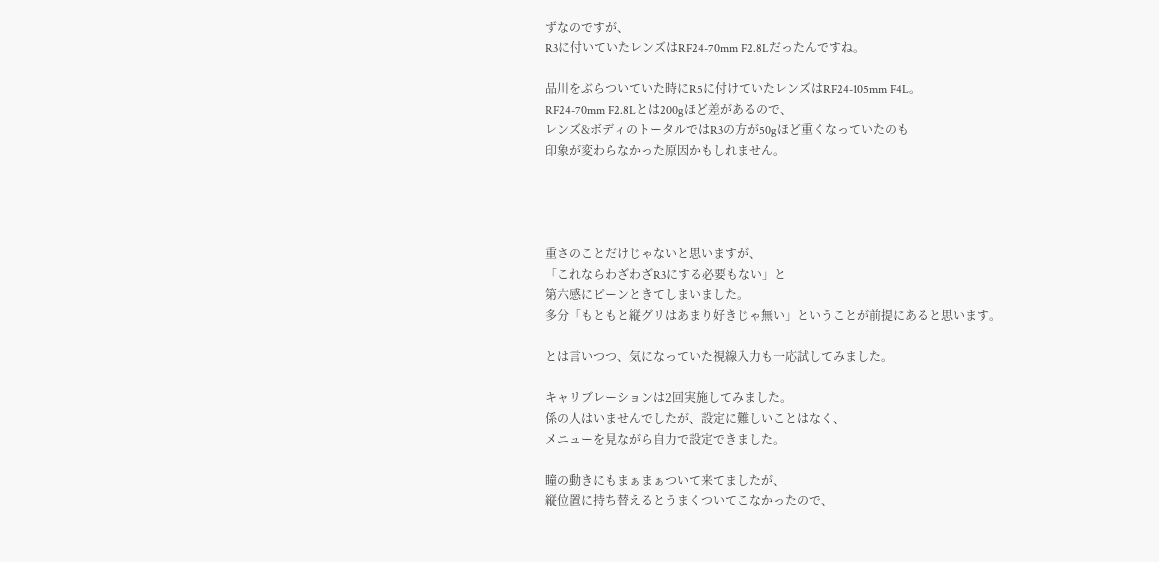ずなのですが、
R3に付いていたレンズはRF24-70mm F2.8Lだったんですね。

品川をぶらついていた時にR5に付けていたレンズはRF24-105mm F4L。
RF24-70mm F2.8Lとは200gほど差があるので、
レンズ&ボディのトータルではR3の方が50gほど重くなっていたのも
印象が変わらなかった原因かもしれません。




重さのことだけじゃないと思いますが、
「これならわざわざR3にする必要もない」と
第六感にピーンときてしまいました。
多分「もともと縦グリはあまり好きじゃ無い」ということが前提にあると思います。

とは言いつつ、気になっていた視線入力も一応試してみました。

キャリブレーションは2回実施してみました。
係の人はいませんでしたが、設定に難しいことはなく、
メニューを見ながら自力で設定できました。

瞳の動きにもまぁまぁついて来てましたが、
縦位置に持ち替えるとうまくついてこなかったので、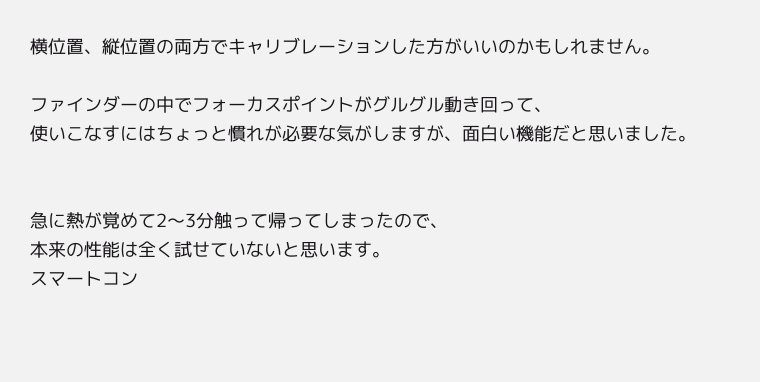横位置、縦位置の両方でキャリブレーションした方がいいのかもしれません。

ファインダーの中でフォーカスポイントがグルグル動き回って、
使いこなすにはちょっと慣れが必要な気がしますが、面白い機能だと思いました。


急に熱が覚めて2〜3分触って帰ってしまったので、
本来の性能は全く試せていないと思います。
スマートコン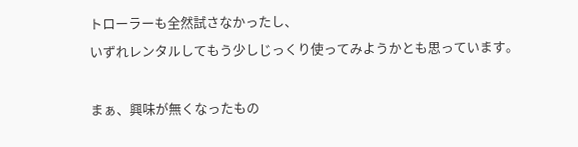トローラーも全然試さなかったし、
いずれレンタルしてもう少しじっくり使ってみようかとも思っています。

まぁ、興味が無くなったもの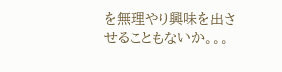を無理やり興味を出させることもないか。。。